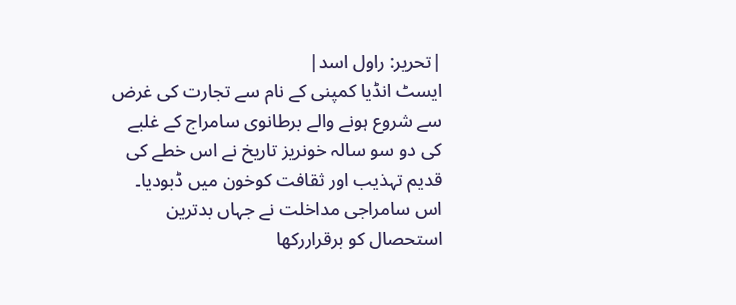|تحریر: راول اسد|
ایسٹ انڈیا کمپنی کے نام سے تجارت کی غرض سے شروع ہونے والے برطانوی سامراج کے غلبے کی دو سو سالہ خونریز تاریخ نے اس خطے کی قدیم تہذیب اور ثقافت کوخون میں ڈبودیا۔ اس سامراجی مداخلت نے جہاں بدترین استحصال کو برقراررکھا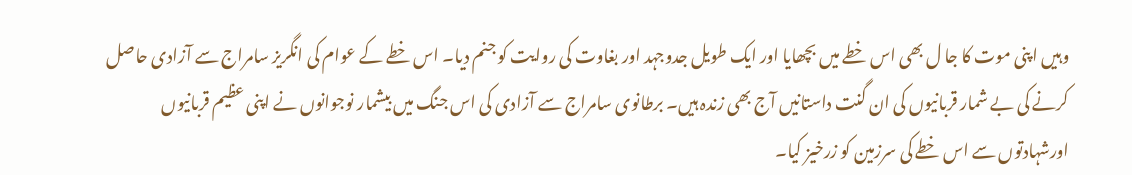وہیں اپنی موت کا جا ل بھی اس خطے میں بچھایا اور ایک طویل جدوجہد اور بغاوت کی روایت کو جنم دیا۔ اس خطے کے عوام کی انگریز سامراج سے آزادی حاصل کرنے کی بے شمار قربانیوں کی ان گنت داستانیں آج بھی زندہ ہیں۔ برطانوی سامراج سے آزادی کی اس جنگ میں بیشمار نوجوانوں نے اپنی عظیم قربانیوں اورشہادتوں سے اس خطے کی سرزمین کو زرخیز کیا۔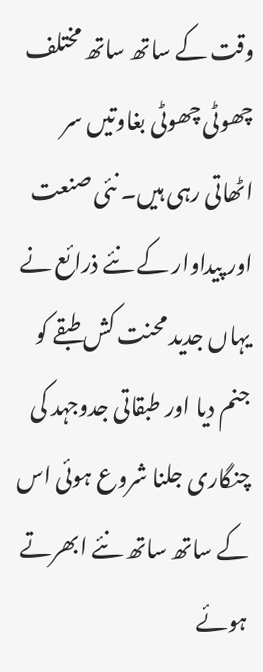وقت کے ساتھ ساتھ مختلف چھوٹی چھوٹی بغاوتیں سر اٹھاتی رہی ہیں۔ نئی صنعت اور پیداوار کے نئے ذرائع نے یہاں جدید محنت کش طبقے کو جنم دیا اور طبقاتی جدوجہد کی چنگاری جلنا شروع ہوئی اس کے ساتھ ساتھ نئے ابھرتے ہوئے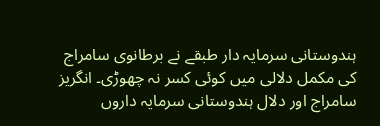ہندوستانی سرمایہ دار طبقے نے برطانوی سامراج کی مکمل دلالی میں کوئی کسر نہ چھوڑی۔ انگریز سامراج اور دلال ہندوستانی سرمایہ داروں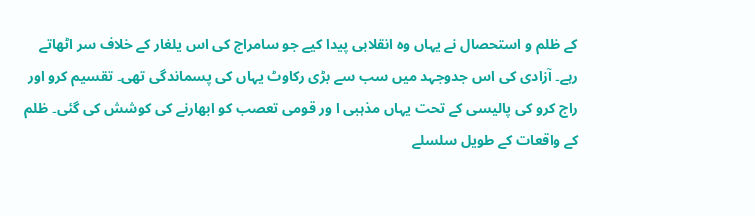کے ظلم و استحصال نے یہاں وہ انقلابی پیدا کیے جو سامراج کی اس یلغار کے خلاف سر اٹھاتے رہے۔ آزادی کی اس جدوجہد میں سب سے بڑی رکاوٹ یہاں کی پسماندگی تھی۔ تقسیم کرو اور راج کرو کی پالیسی کے تحت یہاں مذہبی ا ور قومی تعصب کو ابھارنے کی کوشش کی گئی۔ ظلم کے واقعات کے طویل سلسلے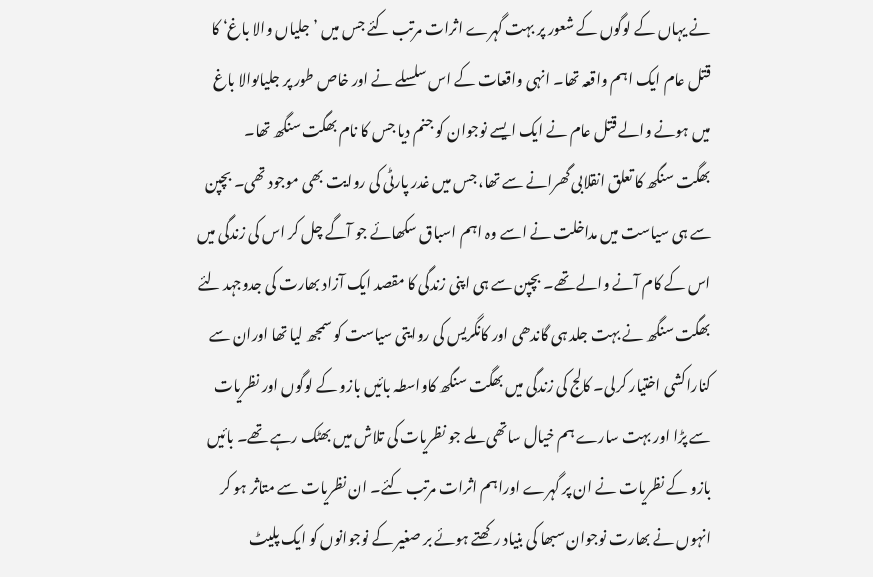نے یہاں کے لوگوں کے شعور پر بہت گہرے اثرات مرتب کئے جس میں ’جلیاں والا باغ‘ کا قتل عام ایک اہم واقعہ تھا۔ انہی واقعات کے اس سلسلے نے اور خاص طور پر جلیاںوالا باغ میں ہونے والے قتل عام نے ایک ایسے نوجوان کو جنم دیا جس کا نام بھگت سنگھ تھا۔
بھگت سنگھ کا تعلق انقلابی گھرانے سے تھا، جس میں غدر پارٹی کی روایت بھی موجود تھی۔ بچپن سے ہی سیاست میں مداخلت نے اسے وہ اہم اسباق سکھائے جو آگے چل کر اس کی زندگی میں اس کے کام آنے والے تھے۔ بچپن سے ہی اپنی زندگی کا مقصد ایک آزاد بھارت کی جدوجہد لئے بھگت سنگھ نے بہت جلد ہی گاندھی اور کانگریس کی روایتی سیاست کو سمجھ لیا تھا اوران سے کناراکشی اختیار کرلی۔ کالج کی زندگی میں بھگت سنگھ کاواسطہ بائیں بازو کے لوگوں اور نظریات سے پڑا اور بہت سارے ہم خیال ساتھی ملے جو نظریات کی تلاش میں بھٹک رہے تھے۔ بائیں بازو کے نظریات نے ان پر گہرے اوراہم اثرات مرتب کئے۔ ان نظریات سے متاثر ہو کر انہوں نے بھارت نوجوان سبھا کی بنیاد رکھتے ہوئے بر صغیر کے نوجوانوں کو ایک پلیٹ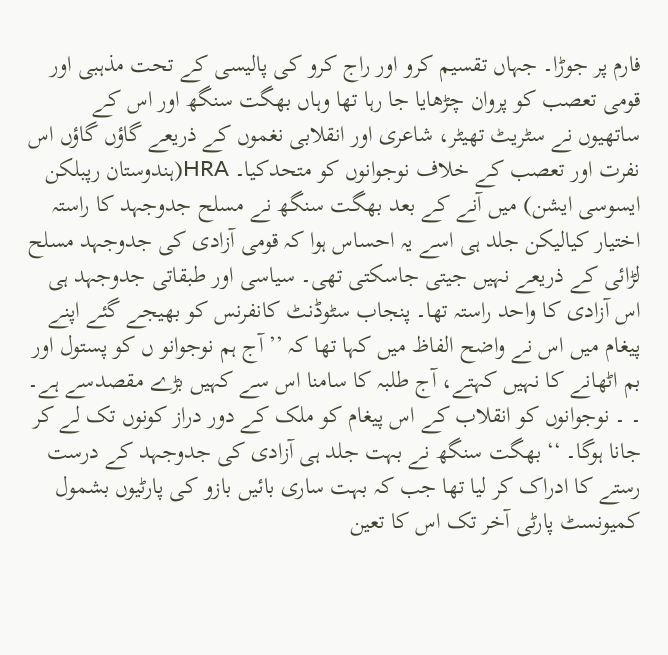فارم پر جوڑا۔ جہاں تقسیم کرو اور راج کرو کی پالیسی کے تحت مذہبی اور قومی تعصب کو پروان چڑھایا جا رہا تھا وہاں بھگت سنگھ اور اس کے ساتھیوں نے سٹریٹ تھیٹر، شاعری اور انقلابی نغموں کے ذریعے گاؤں گاؤں اس نفرت اور تعصب کے خلاف نوجوانوں کو متحدکیا۔ HRA(ہندوستان رپبلکن ایسوسی ایشن) میں آنے کے بعد بھگت سنگھ نے مسلح جدوجہد کا راستہ اختیار کیالیکن جلد ہی اسے یہ احساس ہوا کہ قومی آزادی کی جدوجہد مسلح لڑائی کے ذریعے نہیں جیتی جاسکتی تھی۔ سیاسی اور طبقاتی جدوجہد ہی اس آزادی کا واحد راستہ تھا۔ پنجاب سٹوڈنٹ کانفرنس کو بھیجے گئے اپنے پیغام میں اس نے واضح الفاظ میں کہا تھا کہ ’’آج ہم نوجوانو ں کو پستول اور بم اٹھانے کا نہیں کہتے، آج طلبہ کا سامنا اس سے کہیں بڑے مقصدسے ہے۔ ۔ ۔ نوجوانوں کو انقلاب کے اس پیغام کو ملک کے دور دراز کونوں تک لے کر جانا ہوگا۔ ‘‘ بھگت سنگھ نے بہت جلد ہی آزادی کی جدوجہد کے درست رستے کا ادراک کر لیا تھا جب کہ بہت ساری بائیں بازو کی پارٹیوں بشمول کمیونسٹ پارٹی آخر تک اس کا تعین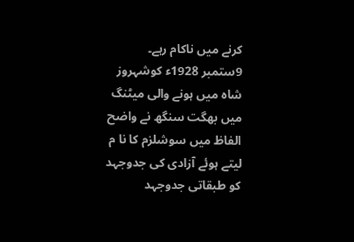کرنے میں ناکام رہے۔
9ستمبر 1928ء کوشہروز شاہ میں ہونے والی میٹنگ میں بھگت سنگھ نے واضح الفاظ میں سوشلزم کا نا م لیتے ہوئے آزادی کی جدوجہد کو طبقاتی جدوجہد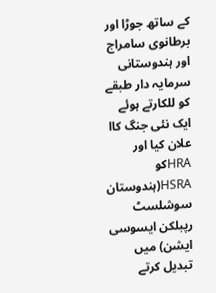کے ساتھ جوڑا اور برطانوی سامراج اور ہندوستانی سرمایہ دار طبقے کو للکارتے ہوئے ایک نئی جنگ کاا علان کیا اور HRAکو HSRA(ہندوستان سوشلسٹ رپبلکن ایسوسی ایشن) میں تبدیل کرتے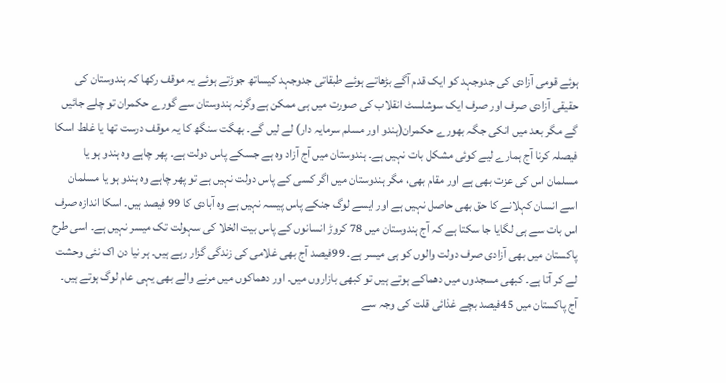ہوئے قومی آزادی کی جدوجہد کو ایک قدم آگے بڑھاتے ہوئے طبقاتی جدوجہد کیساتھ جوڑتے ہوئے یہ موقف رکھا کہ ہندوستان کی حقیقی آزادی صرف اور صرف ایک سوشلسٹ انقلاب کی صورت میں ہی ممکن ہے وگرنہ ہندوستان سے گورے حکمران تو چلے جائیں گے مگر بعد میں انکی جگہ بھورے حکمران(ہندو اور مسلم سرمایہ دار) لے لیں گے۔ بھگت سنگھ کا یہ موقف درست تھا یا غلط اسکا فیصلہ کرنا آج ہمارے لیے کوئی مشکل بات نہیں ہے۔ ہندوستان میں آج آزاد وہ ہے جسکے پاس دولت ہے۔ پھر چاہے وہ ہندو ہو یا مسلمان اس کی عزت بھی ہے اور مقام بھی، مگر ہندوستان میں اگر کسی کے پاس دولت نہیں ہے تو پھر چاہے وہ ہندو ہو یا مسلمان اسے انسان کہلانے کا حق بھی حاصل نہیں ہے اور ایسے لوگ جنکے پاس پیسہ نہیں ہے وہ آبادی کا 99 فیصد ہیں۔ اسکا اندازہ صرف اس بات سے ہی لگایا جا سکتا ہے کہ آج ہندوستان میں 78 کروڑ انسانوں کے پاس بیت الخلا کی سہولت تک میسر نہیں ہے۔ اسی طرح پاکستان میں بھی آزادی صرف دولت والوں کو ہی میسر ہے۔ 99فیصد آج بھی غلامی کی زندگی گزار رہے ہیں۔ ہر نیا دن اک نئی وحشت لے کر آتا ہے۔ کبھی مسجدوں میں دھماکے ہوتے ہیں تو کبھی بازاروں میں۔ اور دھماکوں میں مرنے والے بھی یہی عام لوگ ہوتے ہیں۔ آج پاکستان میں 45فیصد بچے غذائی قلت کی وجہ سے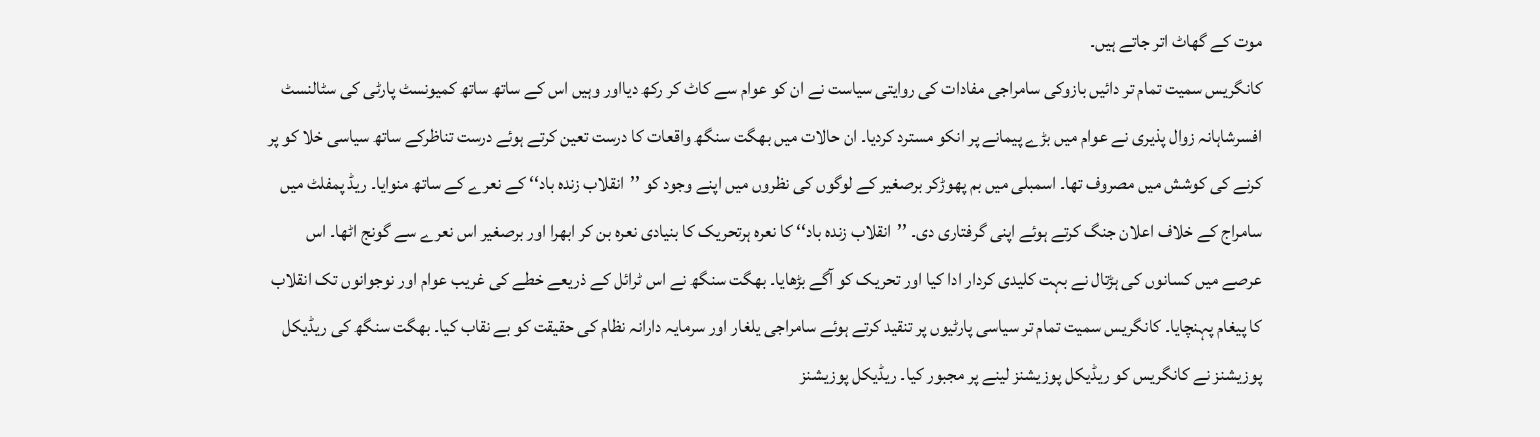موت کے گھاٹ اتر جاتے ہیں۔
کانگریس سمیت تمام تر دائیں بازوکی سامراجی مفادات کی روایتی سیاست نے ان کو عوام سے کاٹ کر رکھ دیااور وہیں اس کے ساتھ ساتھ کمیونسٹ پارٹی کی سٹالنسٹ افسرشاہانہ زوال پذیری نے عوام میں بڑے پیمانے پر انکو مسترد کردیا۔ ان حالات میں بھگت سنگھ واقعات کا درست تعین کرتے ہوئے درست تناظرکے ساتھ سیاسی خلا کو پر کرنے کی کوشش میں مصروف تھا۔ اسمبلی میں بم پھوڑکر برصغیر کے لوگوں کی نظروں میں اپنے وجود کو ’’انقلاب زندہ باد‘‘ کے نعرے کے ساتھ منوایا۔ ریڈ پمفلٹ میں سامراج کے خلاف اعلان جنگ کرتے ہوئے اپنی گرفتاری دی۔ ’’انقلاب زندہ باد‘‘ کا نعرہ ہرتحریک کا بنیادی نعرہ بن کر ابھرا اور برصغیر اس نعرے سے گونج اٹھا۔ اس عرصے میں کسانوں کی ہڑتال نے بہت کلیدی کردار ادا کیا اور تحریک کو آگے بڑھایا۔ بھگت سنگھ نے اس ٹرائل کے ذریعے خطے کی غریب عوام اور نوجوانوں تک انقلاب کا پیغام پہنچایا۔ کانگریس سمیت تمام تر سیاسی پارٹیوں پر تنقید کرتے ہوئے سامراجی یلغار اور سرمایہ دارانہ نظام کی حقیقت کو بے نقاب کیا۔ بھگت سنگھ کی ریڈیکل پوزیشنز نے کانگریس کو ریڈیکل پوزیشنز لینے پر مجبور کیا۔ ریڈیکل پوزیشنز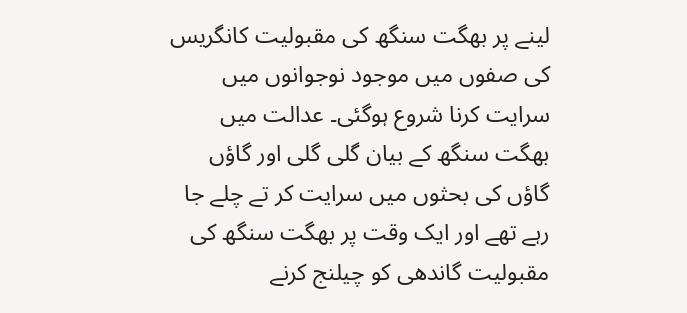لینے پر بھگت سنگھ کی مقبولیت کانگریس کی صفوں میں موجود نوجوانوں میں سرایت کرنا شروع ہوگئی۔ عدالت میں بھگت سنگھ کے بیان گلی گلی اور گاؤں گاؤں کی بحثوں میں سرایت کر تے چلے جا رہے تھے اور ایک وقت پر بھگت سنگھ کی مقبولیت گاندھی کو چیلنج کرنے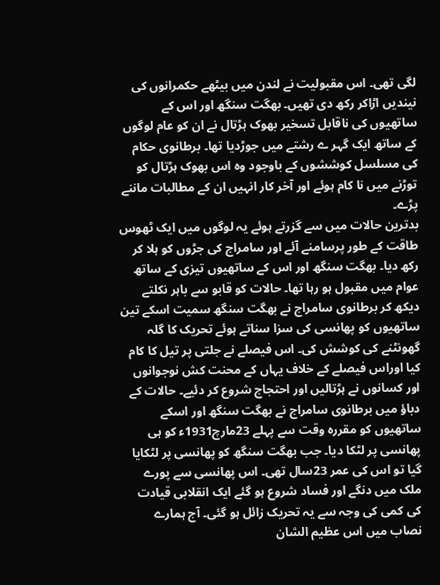لگی تھی۔ اس مقبولیت نے لندن میں بیٹھے حکمرانوں کی نیندیں اڑاکر رکھ دی تھیں۔ بھگت سنگھ اور اس کے ساتھیوں کی ناقابل تسخیر بھوک ہڑتال نے ان کو عام لوگوں کے ساتھ ایک گہر ے رشتے میں جوڑدیا تھا۔ برطانوی حکام کی مسلسل کوششوں کے باوجود وہ اس بھوک ہڑتال کو توڑنے میں نا کام ہوئے اور آخر کار انہیں ان کے مطالبات ماننے پڑے۔
بدترین حالات میں سے گزرتے ہوئے یہ لوگوں میں ایک ٹھوس طاقت کے طور پرسامنے آئے اور سامراج کی جڑوں کو ہلا کر رکھ دیا۔ بھگت سنگھ اور اس کے ساتھیوں تیزی کے ساتھ عوام میں مقبول ہو رہا تھا۔ حالات کو قابو سے باہر نکلتے دیکھ کر برطانوی سامراج نے بھگت سنگھ سمیت اسکے تین ساتھیوں کو پھانسی کی سزا سناتے ہوئے تحریک کا گلہ گھونٹنے کی کوشش کی۔ اس فیصلے نے جلتی پر تیل کا کام کیا اوراس فیصلے کے خلاف یہاں کے محنت کش نوجوانوں اور کسانوں نے ہڑتالیں اور احتجاج شروع کر دئیے۔ حالات کے دباؤ میں برطانوی سامراج نے بھگت سنگھ اور اسکے ساتھیوں کو مقررہ وقت سے پہلے 23مارچ1931ء کو ہی پھانسی پر لٹکا دیا۔ جب بھگت سنگھ کو پھانسی پر لٹکایا گیا تو اس کی عمر 23سال تھی۔ اس پھانسی سے پورے ملک میں دنگے اور فساد شروع ہو گئے ایک انقلابی قیادت کی کمی کی وجہ سے یہ تحریک زائل ہو گئی۔ آج ہمارے نصاب میں اس عظیم الشان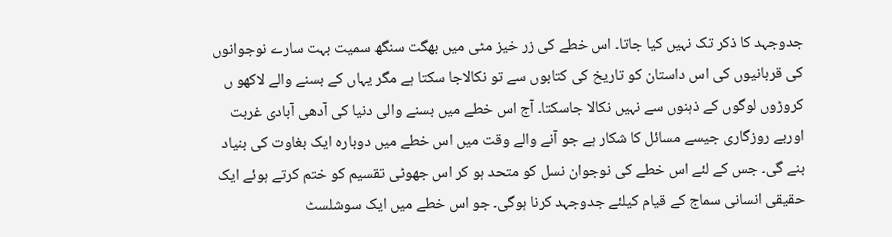جدوجہد کا ذکر تک نہیں کیا جاتا۔ اس خطے کی زر خیز مٹی میں بھگت سنگھ سمیت بہت سارے نوجوانوں کی قربانیوں کی اس داستان کو تاریخ کی کتابوں سے تو نکالاجا سکتا ہے مگر یہاں کے بسنے والے لاکھو ں کروڑوں لوگوں کے ذہنوں سے نہیں نکالا جاسکتا۔ آج اس خطے میں بسنے والی دنیا کی آدھی آبادی غربت اوربے روزگاری جیسے مسائل کا شکار ہے جو آنے والے وقت میں اس خطے میں دوبارہ ایک بغاوت کی بنیاد بنے گی۔ جس کے لئے اس خطے کی نوجوان نسل کو متحد ہو کر اس جھوٹی تقسیم کو ختم کرتے ہوئے ایک حقیقی انسانی سماج کے قیام کیلئے جدوجہد کرنا ہوگی۔ جو اس خطے میں ایک سوشلسٹ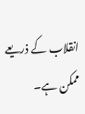انقلاب کے ذریعے ممکن ہے۔